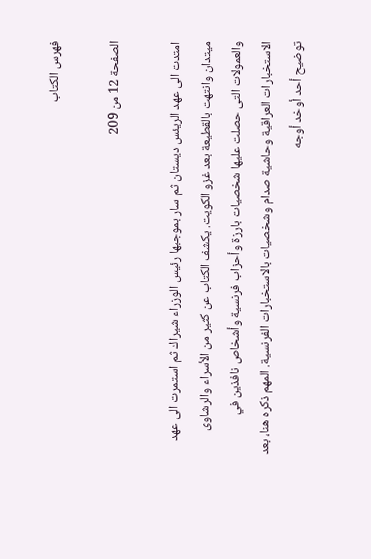فهرس الكتاب

الصفحة 12 من 209

امتدت الى عهد الريئس ديستان ثم سار بموجبها رئيس الوزراء شيراك ثم استمرت الى عهد ميتدان وانتهت بالقطيعة بعد غزو الكويت. يكشف الكتاب عن كثير من الأسراء والرشاوى والعمولات التى حصلت عليها شخصيات بارزة وأحزاب فرنسية وأشخاص نافذين في الاستخبارات العراقية وحاشية صدام وشخصيات بالاستخبارات الفرنسية. المهم ذكره هنا، بعد توضيح أحد أوخد أوجه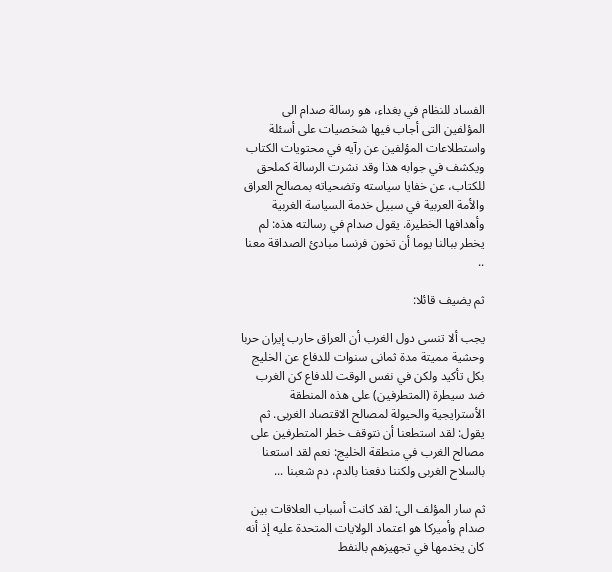الفساد للنظام في بغداء، هو رسالة صدام الى المؤلفين التى أجاب فيها شخصيات على أسئلة واستطلاعات المؤلفين عن رآيه في محتويات الكتاب ويكشف في جوابه هذا وقد نشرت الرسالة كملحق للكتاب، عن خفايا سياسته وتضحياته بمصالح العراق والأمة العربية في سبيل خدمة السياسة الغربية وأهدافها الخطيرة. يقول صدام في رسالته هذه: لم يخطر ببالنا يوما أن تخون فرنسا مبادئ الصداقة معنا ..

ثم يضيف قائلا:

يجب ألا تنسى دول الغرب أن العراق حارب إيران حربا وحشية مميتة مدة ثمانى سنوات للدفاع عن الخليج بكل تأكيد ولكن في نفس الوقت للدفاع كن الغرب ضد سيطرة (المتطرفين) على هذه المنطقة الأسترايجية والحيولة لمصالح الاقتصاد الغربى. ثم يقول: لقد استطعنا أن نتوقف خطر المتطرفين على مصالح الغرب في منطقة الخليج: نعم لقد استعنا بالسلاح الغربى ولكننا دفعنا بالدم، دم شعبنا ...

ثم سار المؤلف الى: لقد كانت أسباب العلاقات بين صدام وأميركا هو اعتماد الولايات المتحدة عليه إذ أنه كان يخدمها في تجهيزهم بالنفط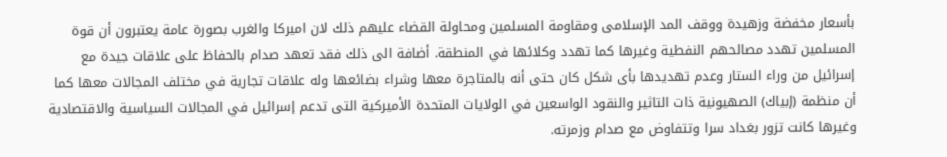بأسعار مخفضة وزهيدة ووقف المد الإسلامى ومقاومة المسلمين ومحاولة القضاء عليهم ذلك لان اميركا والغرب بصورة عامة يعتبرون أن قوة المسلمين تهدد مصالحهم النفطية وغيرها كما تهدد وكلائها في المنطقة. أضافة الى ذلك فقد تعهد صدام بالحفاظ على علاقات جيدة مع إسرائيل من وراء الستار وعدم تهديدها بأى شكل كان حتى أنه بالمتاجرة معها وشراء بضائعها وله علاقات تجارية في مختلف المجالات معها كما أن منظمة (إبياك) الصهيونية ذات التاثير والنقود الواسعين في الولايات المتحدة الأميركية التى تدعم إسرائيل في المجالات السياسية والاقتصادية وغيرها كانت تزور بغداد سرا وتتفاوض مع صدام وزمرته.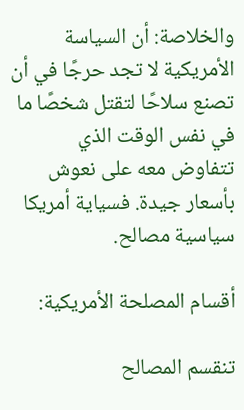والخلاصة: أن السياسة الأمريكية لا تجد حرجًا في أن تصنع سلاحًا لتقتل شخصًا ما في نفس الوقت الذي تتفاوض معه على نعوش بأسعار جيدة. فسياية أمريكا سياسية مصالح.

أقسام المصلحة الأمريكية:

تنقسم المصالح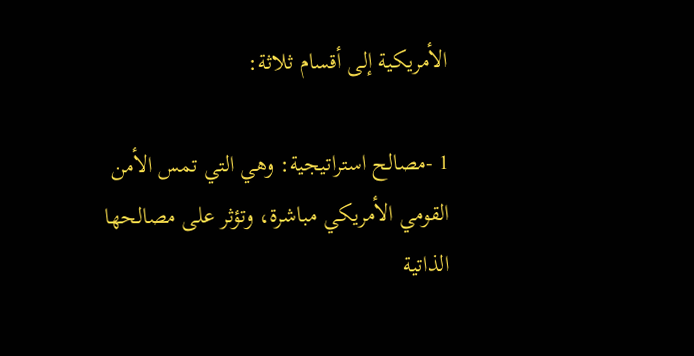الأمريكية إلى أقسام ثلاثة:

1 -مصالح استراتيجية: وهي التي تمس الأمن القومي الأمريكي مباشرة، وتؤثر على مصالحها الذاتية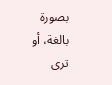بصورة بالغة، أو ترى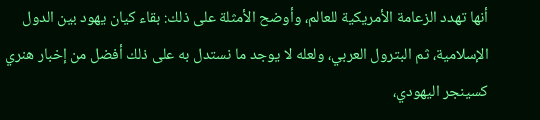أنها تهدد الزعامة الأمريكية للعالم، وأوضح الأمثلة على ذلك: بقاء كيان يهود بين الدول الإسلامية، ثم البترول العربي، ولعله لا يوجد ما نستدل به على ذلك أفضل من إخبار هنري كسينجر اليهودي،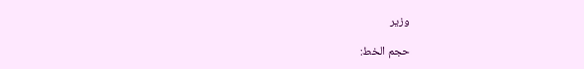وزير

حجم الخط: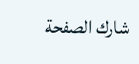شارك الصفحة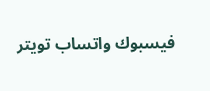فيسبوك واتساب تويتر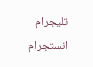تليجرام انستجرام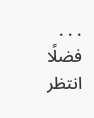. . .
فضلًا انتظر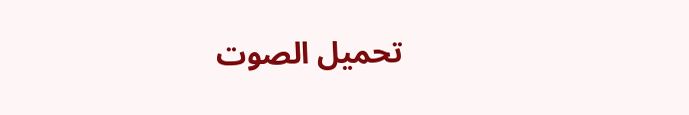تحميل الصوت